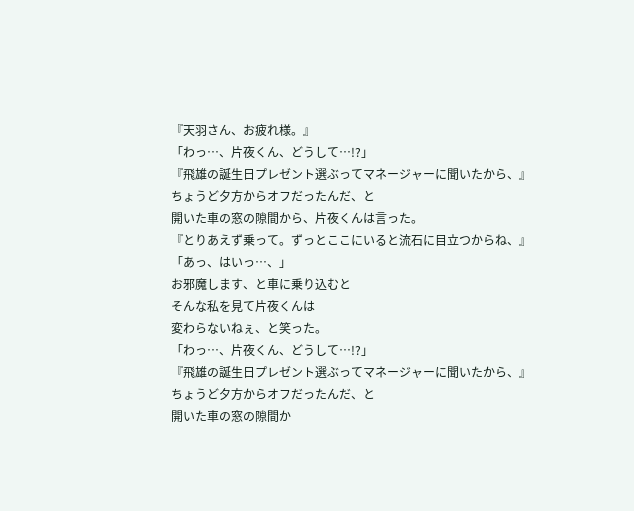『天羽さん、お疲れ様。』
「わっ…、片夜くん、どうして…!?」
『飛雄の誕生日プレゼント選ぶってマネージャーに聞いたから、』
ちょうど夕方からオフだったんだ、と
開いた車の窓の隙間から、片夜くんは言った。
『とりあえず乗って。ずっとここにいると流石に目立つからね、』
「あっ、はいっ…、」
お邪魔します、と車に乗り込むと
そんな私を見て片夜くんは
変わらないねぇ、と笑った。
「わっ…、片夜くん、どうして…!?」
『飛雄の誕生日プレゼント選ぶってマネージャーに聞いたから、』
ちょうど夕方からオフだったんだ、と
開いた車の窓の隙間か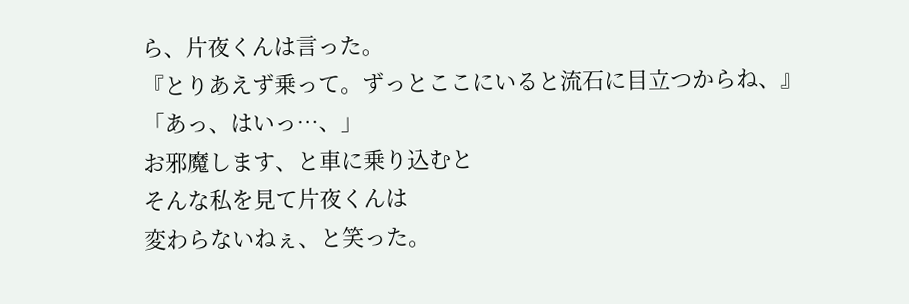ら、片夜くんは言った。
『とりあえず乗って。ずっとここにいると流石に目立つからね、』
「あっ、はいっ…、」
お邪魔します、と車に乗り込むと
そんな私を見て片夜くんは
変わらないねぇ、と笑った。